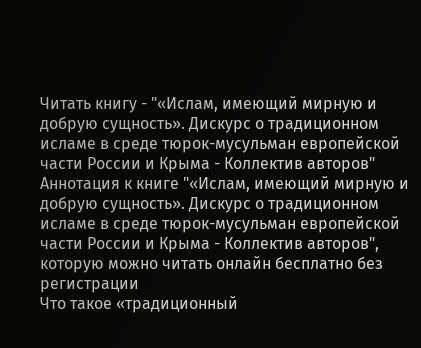Читать книгу - "«Ислам, имеющий мирную и добрую сущность». Дискурс о традиционном исламе в среде тюрок-мусульман европейской части России и Крыма - Коллектив авторов"
Аннотация к книге "«Ислам, имеющий мирную и добрую сущность». Дискурс о традиционном исламе в среде тюрок-мусульман европейской части России и Крыма - Коллектив авторов", которую можно читать онлайн бесплатно без регистрации
Что такое «традиционный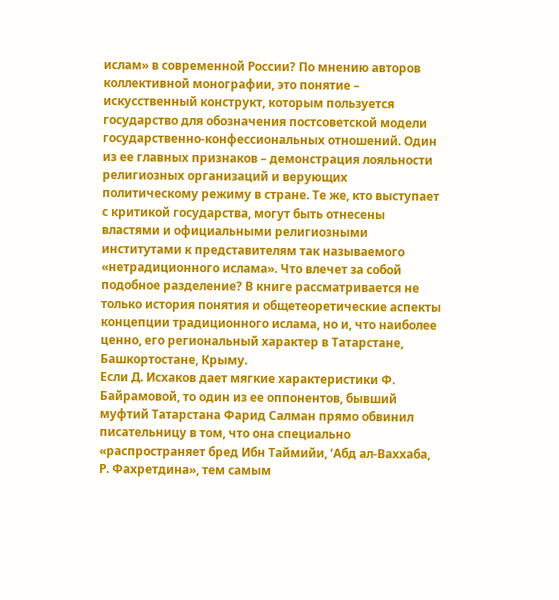ислам» в современной России? По мнению авторов коллективной монографии, это понятие – искусственный конструкт, которым пользуется государство для обозначения постсоветской модели государственно-конфессиональных отношений. Один из ее главных признаков – демонстрация лояльности религиозных организаций и верующих политическому режиму в стране. Те же, кто выступает с критикой государства, могут быть отнесены властями и официальными религиозными институтами к представителям так называемого «нетрадиционного ислама». Что влечет за собой подобное разделение? В книге рассматривается не только история понятия и общетеоретические аспекты концепции традиционного ислама, но и, что наиболее ценно, его региональный характер в Татарстане, Башкортостане, Крыму.
Если Д. Исхаков дает мягкие характеристики Ф. Байрамовой, то один из ее оппонентов, бывший муфтий Татарстана Фарид Салман прямо обвинил писательницу в том, что она специально «распространяет бред Ибн Таймийи, ‘Абд ал-Ваххаба, Р. Фахретдина», тем самым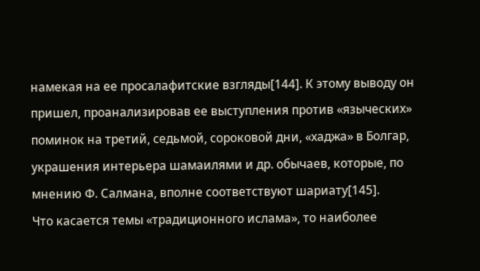намекая на ее просалафитские взгляды[144]. К этому выводу он пришел, проанализировав ее выступления против «языческих» поминок на третий, седьмой, сороковой дни, «хаджа» в Болгар, украшения интерьера шамаилями и др. обычаев, которые, по мнению Ф. Салмана, вполне соответствуют шариату[145].
Что касается темы «традиционного ислама», то наиболее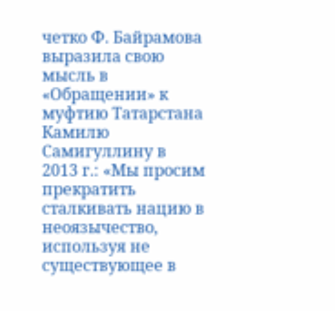четко Ф. Байрамова выразила свою мысль в «Обращении» к муфтию Татарстана Камилю Самигуллину в 2013 г.: «Мы просим прекратить сталкивать нацию в неоязычество, используя не существующее в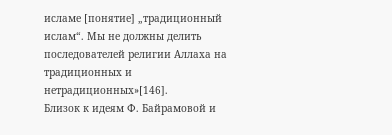исламе [понятие] „традиционный ислам“. Мы не должны делить последователей религии Аллаха на традиционных и нетрадиционных»[146].
Близок к идеям Ф. Байрамовой и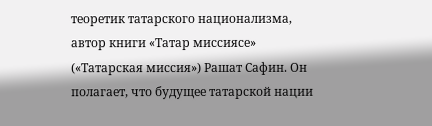теоретик татарского национализма, автор книги «Татар миссиясе» («Татарская миссия») Рашат Сафин. Он полагает, что будущее татарской нации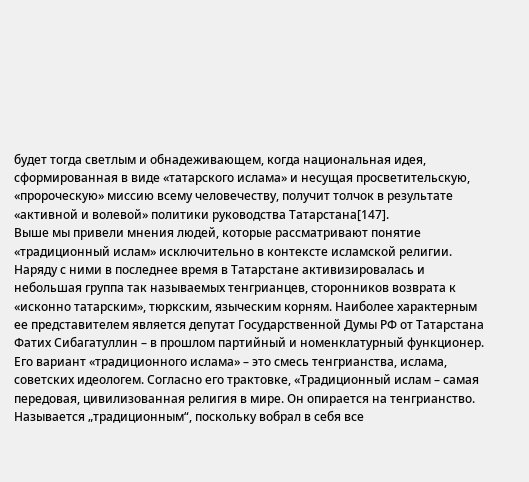будет тогда светлым и обнадеживающем, когда национальная идея, сформированная в виде «татарского ислама» и несущая просветительскую, «пророческую» миссию всему человечеству, получит толчок в результате «активной и волевой» политики руководства Татарстана[147].
Выше мы привели мнения людей, которые рассматривают понятие «традиционный ислам» исключительно в контексте исламской религии. Наряду с ними в последнее время в Татарстане активизировалась и небольшая группа так называемых тенгрианцев, сторонников возврата к «исконно татарским», тюркским, языческим корням. Наиболее характерным ее представителем является депутат Государственной Думы РФ от Татарстана Фатих Сибагатуллин – в прошлом партийный и номенклатурный функционер. Его вариант «традиционного ислама» – это смесь тенгрианства, ислама, советских идеологем. Согласно его трактовке, «Традиционный ислам – самая передовая, цивилизованная религия в мире. Он опирается на тенгрианство. Называется „традиционным“, поскольку вобрал в себя все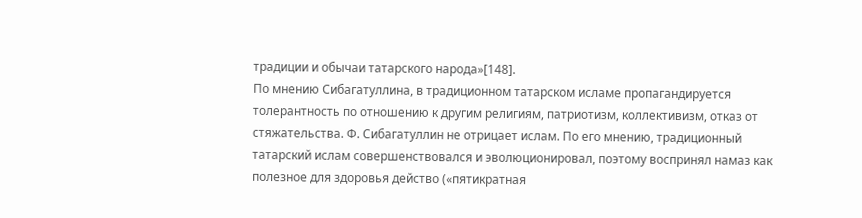традиции и обычаи татарского народа»[148].
По мнению Сибагатуллина, в традиционном татарском исламе пропагандируется толерантность по отношению к другим религиям, патриотизм, коллективизм, отказ от стяжательства. Ф. Сибагатуллин не отрицает ислам. По его мнению, традиционный татарский ислам совершенствовался и эволюционировал, поэтому воспринял намаз как полезное для здоровья действо («пятикратная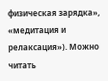физическая зарядка», «медитация и релаксация»). Можно читать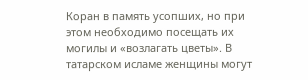Коран в память усопших, но при этом необходимо посещать их могилы и «возлагать цветы». В татарском исламе женщины могут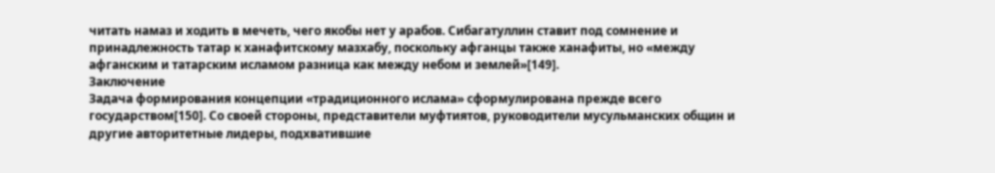читать намаз и ходить в мечеть, чего якобы нет у арабов. Сибагатуллин ставит под сомнение и принадлежность татар к ханафитскому мазхабу, поскольку афганцы также ханафиты, но «между афганским и татарским исламом разница как между небом и землей»[149].
Заключение
Задача формирования концепции «традиционного ислама» сформулирована прежде всего государством[150]. Со своей стороны, представители муфтиятов, руководители мусульманских общин и другие авторитетные лидеры, подхватившие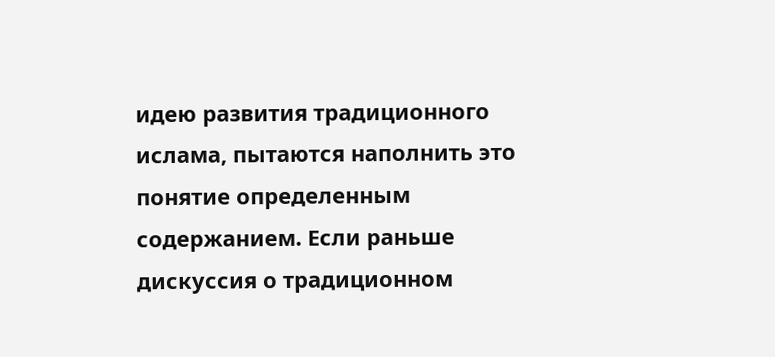идею развития традиционного ислама, пытаются наполнить это понятие определенным содержанием. Если раньше дискуссия о традиционном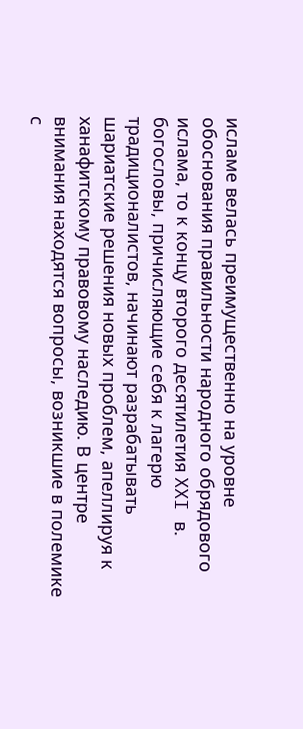исламе велась преимущественно на уровне обоснования правильности народного обрядового ислама, то к концу второго десятилетия XXI в. богословы, причисляющие себя к лагерю традиционалистов, начинают разрабатывать шариатские решения новых проблем, апеллируя к ханафитскому правовому наследию. В центре внимания находятся вопросы, возникшие в полемике с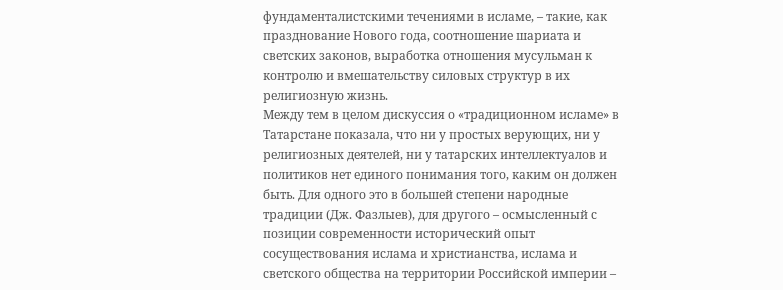фундаменталистскими течениями в исламе, – такие, как празднование Нового года, соотношение шариата и светских законов, выработка отношения мусульман к контролю и вмешательству силовых структур в их религиозную жизнь.
Между тем в целом дискуссия о «традиционном исламе» в Татарстане показала, что ни у простых верующих, ни у религиозных деятелей, ни у татарских интеллектуалов и политиков нет единого понимания того, каким он должен быть. Для одного это в большей степени народные традиции (Дж. Фазлыев), для другого – осмысленный с позиции современности исторический опыт сосуществования ислама и христианства, ислама и светского общества на территории Российской империи –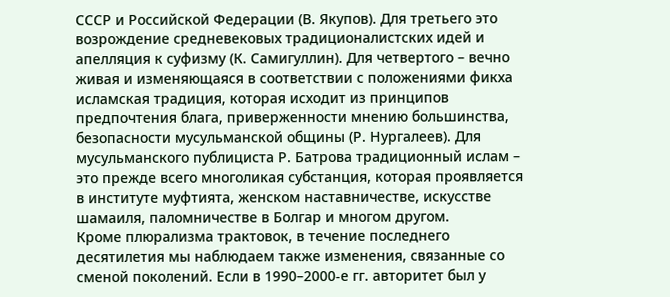СССР и Российской Федерации (В. Якупов). Для третьего это возрождение средневековых традиционалистских идей и апелляция к суфизму (К. Самигуллин). Для четвертого – вечно живая и изменяющаяся в соответствии с положениями фикха исламская традиция, которая исходит из принципов предпочтения блага, приверженности мнению большинства, безопасности мусульманской общины (Р. Нургалеев). Для мусульманского публициста Р. Батрова традиционный ислам – это прежде всего многоликая субстанция, которая проявляется в институте муфтията, женском наставничестве, искусстве шамаиля, паломничестве в Болгар и многом другом.
Кроме плюрализма трактовок, в течение последнего десятилетия мы наблюдаем также изменения, связанные со сменой поколений. Если в 1990–2000‐е гг. авторитет был у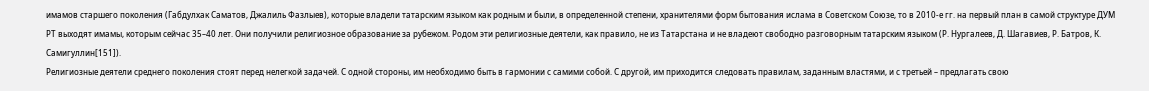имамов старшего поколения (Габдулхак Саматов, Джалиль Фазлыев), которые владели татарским языком как родным и были, в определенной степени, хранителями форм бытования ислама в Советском Союзе, то в 2010‐е гг. на первый план в самой структуре ДУМ РТ выходят имамы, которым сейчас 35–40 лет. Они получили религиозное образование за рубежом. Родом эти религиозные деятели, как правило, не из Татарстана и не владеют свободно разговорным татарским языком (Р. Нургалеев, Д. Шагавиев, Р. Батров, К. Самигуллин[151]).
Религиозные деятели среднего поколения стоят перед нелегкой задачей. С одной стороны, им необходимо быть в гармонии с самими собой. С другой, им приходится следовать правилам, заданным властями, и с третьей – предлагать свою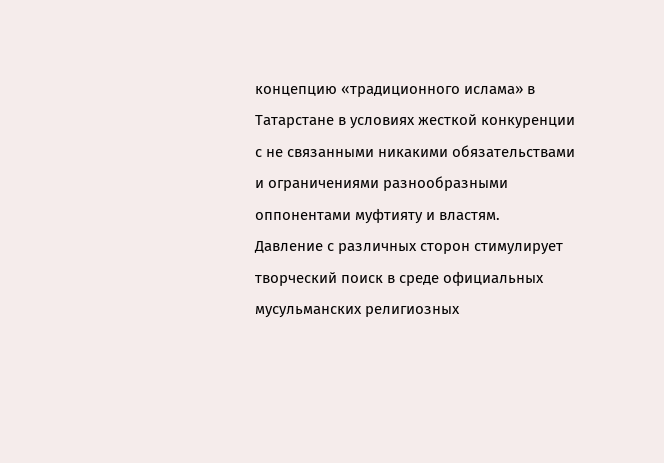концепцию «традиционного ислама» в Татарстане в условиях жесткой конкуренции с не связанными никакими обязательствами и ограничениями разнообразными оппонентами муфтияту и властям.
Давление с различных сторон стимулирует творческий поиск в среде официальных мусульманских религиозных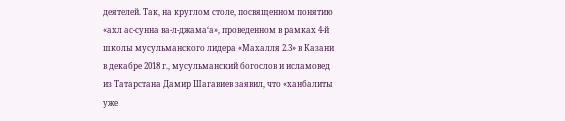деятелей. Так, на круглом столе, посвященном понятию «ахл ас-сунна ва-л-джама‘а», проведенном в рамках 4‐й школы мусульманского лидера «Махалля 2.3» в Казани в декабре 2018 г., мусульманский богослов и исламовед из Татарстана Дамир Шагавиев заявил, что «ханбалиты уже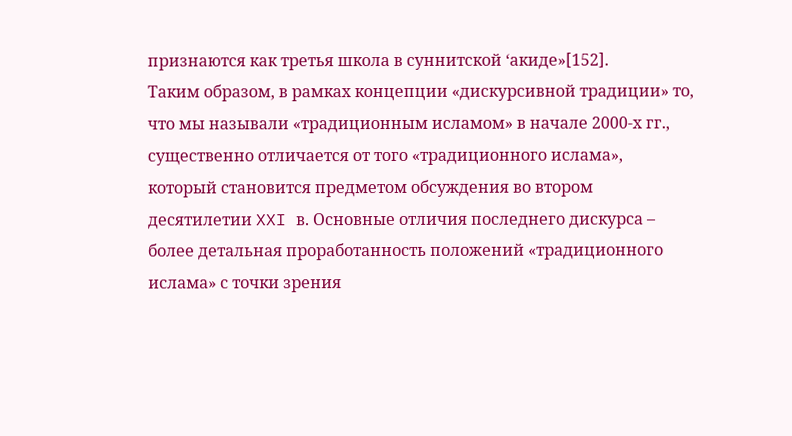признаются как третья школа в суннитской ‘акиде»[152].
Таким образом, в рамках концепции «дискурсивной традиции» то, что мы называли «традиционным исламом» в начале 2000‐х гг., существенно отличается от того «традиционного ислама», который становится предметом обсуждения во втором десятилетии XXI в. Основные отличия последнего дискурса – более детальная проработанность положений «традиционного ислама» с точки зрения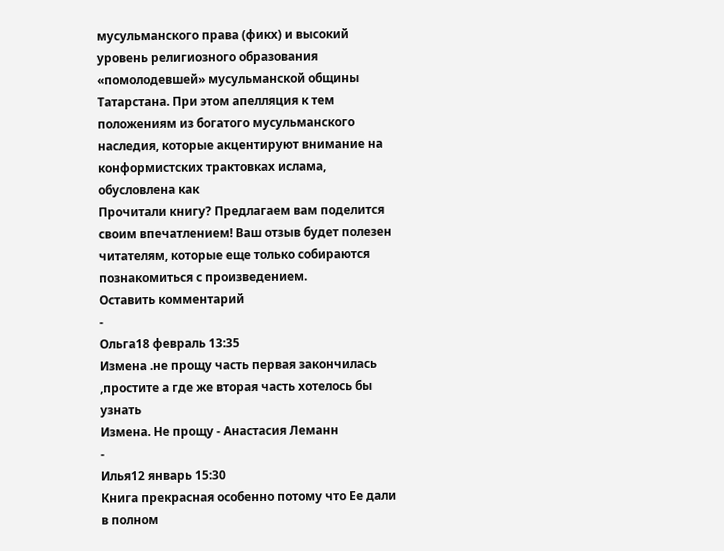мусульманского права (фикх) и высокий уровень религиозного образования «помолодевшей» мусульманской общины Татарстана. При этом апелляция к тем положениям из богатого мусульманского наследия, которые акцентируют внимание на конформистских трактовках ислама, обусловлена как
Прочитали книгу? Предлагаем вам поделится своим впечатлением! Ваш отзыв будет полезен читателям, которые еще только собираются познакомиться с произведением.
Оставить комментарий
-
Ольга18 февраль 13:35
Измена .не прощу часть первая закончилась ,простите а где же вторая часть хотелось бы узнать
Измена. Не прощу - Анастасия Леманн
-
Илья12 январь 15:30
Книга прекрасная особенно потому что Ее дали в полном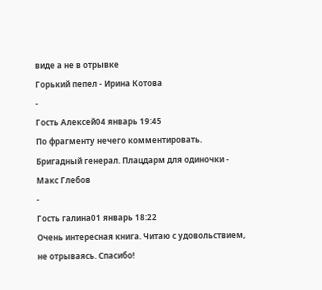виде а не в отрывке
Горький пепел - Ирина Котова
-
Гость Алексей04 январь 19:45
По фрагменту нечего комментировать.
Бригадный генерал. Плацдарм для одиночки - Макс Глебов
-
Гость галина01 январь 18:22
Очень интересная книга. Читаю с удовольствием, не отрываясь. Спасибо!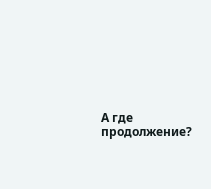А где продолжение?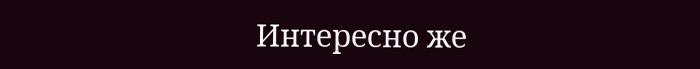Интересно же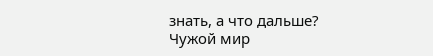знать, а что дальше?
Чужой мир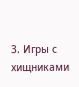3. Игры с хищниками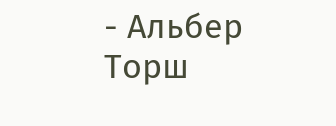- Альбер Торш